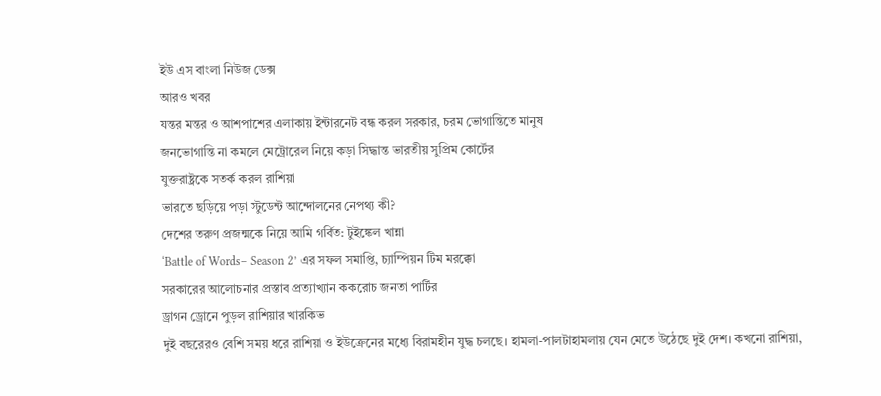ইউ এস বাংলা নিউজ ডেক্স
আরও খবর
যন্তর মন্তর ও আশপাশের এলাকায় ইন্টারনেট বন্ধ করল সরকার, চরম ভোগান্তিতে মানুষ
জনভোগান্তি না কমলে মেট্রোরেল নিয়ে কড়া সিদ্ধান্ত ভারতীয় সুপ্রিম কোর্টের
যুক্তরাষ্ট্রকে সতর্ক করল রাশিয়া
ভারতে ছড়িয়ে পড়া স্টুডেন্ট আন্দোলনের নেপথ্য কী?
দেশের তরুণ প্রজন্মকে নিয়ে আমি গর্বিত: টুইঙ্কেল খান্না
‘Battle of Words– Season 2’ এর সফল সমাপ্তি, চ্যাম্পিয়ন টিম মরক্কো
সরকারের আলোচনার প্রস্তাব প্রত্যাখ্যান ককরোচ জনতা পার্টির
ড্রাগন ড্রোনে পুড়ল রাশিয়ার খারকিভ
দুই বছরেরও বেশি সময় ধরে রাশিয়া ও ইউক্রেনের মধ্যে বিরামহীন যুদ্ধ চলছে। হামলা-পালটাহামলায় যেন মেতে উঠেছে দুই দেশ। কখনো রাশিয়া,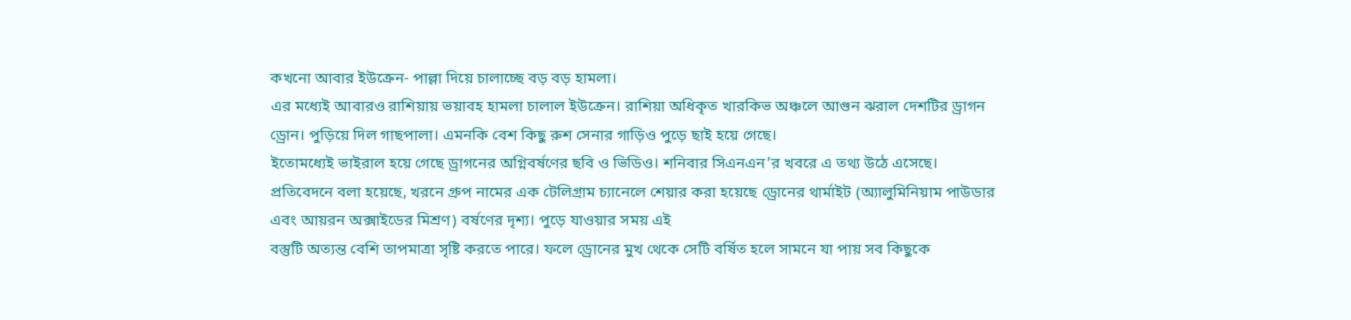কখনো আবার ইউক্রেন- পাল্লা দিয়ে চালাচ্ছে বড় বড় হামলা।
এর মধ্যেই আবারও রাশিয়ায় ভয়াবহ হামলা চালাল ইউক্রেন। রাশিয়া অধিকৃত খারকিভ অঞ্চলে আগুন ঝরাল দেশটির ড্রাগন ড্রোন। পুড়িয়ে দিল গাছপালা। এমনকি বেশ কিছু রুশ সেনার গাড়িও পুড়ে ছাই হয়ে গেছে।
ইতোমধ্যেই ভাইরাল হয়ে গেছে ড্রাগনের অগ্নিবর্ষণের ছবি ও ভিডিও। শনিবার সিএনএন’র খবরে এ তথ্য উঠে এসেছে।
প্রতিবেদনে বলা হয়েছে, খরনে গ্রুপ নামের এক টেলিগ্রাম চ্যানেলে শেয়ার করা হয়েছে ড্রোনের থার্মাইট (অ্যালুমিনিয়াম পাউডার এবং আয়রন অক্সাইডের মিশ্রণ) বর্ষণের দৃশ্য। পুড়ে যাওয়ার সময় এই
বস্তুটি অত্যন্ত বেশি তাপমাত্রা সৃষ্টি করতে পারে। ফলে ড্রোনের মুখ থেকে সেটি বর্ষিত হলে সামনে যা পায় সব কিছুকে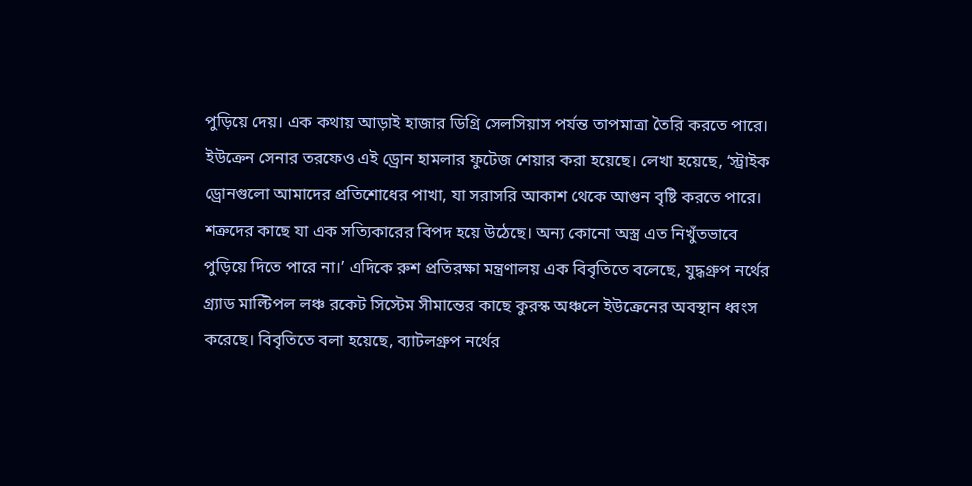পুড়িয়ে দেয়। এক কথায় আড়াই হাজার ডিগ্রি সেলসিয়াস পর্যন্ত তাপমাত্রা তৈরি করতে পারে। ইউক্রেন সেনার তরফেও এই ড্রোন হামলার ফুটেজ শেয়ার করা হয়েছে। লেখা হয়েছে, ‘স্ট্রাইক ড্রোনগুলো আমাদের প্রতিশোধের পাখা, যা সরাসরি আকাশ থেকে আগুন বৃষ্টি করতে পারে। শত্রুদের কাছে যা এক সত্যিকারের বিপদ হয়ে উঠেছে। অন্য কোনো অস্ত্র এত নিখুঁতভাবে পুড়িয়ে দিতে পারে না।’ এদিকে রুশ প্রতিরক্ষা মন্ত্রণালয় এক বিবৃতিতে বলেছে, যুদ্ধগ্রুপ নর্থের গ্র্যাড মাল্টিপল লঞ্চ রকেট সিস্টেম সীমান্তের কাছে কুরস্ক অঞ্চলে ইউক্রেনের অবস্থান ধ্বংস করেছে। বিবৃতিতে বলা হয়েছে, ব্যাটলগ্রুপ নর্থের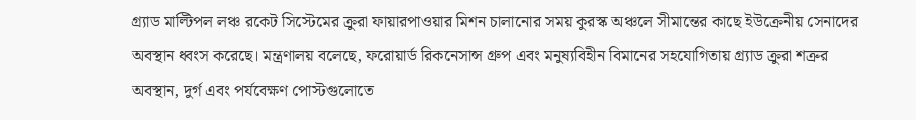গ্র্যাড মাল্টিপল লঞ্চ রকেট সিস্টেমের ক্রুরা ফায়ারপাওয়ার মিশন চালানোর সময় কুরস্ক অঞ্চলে সীমান্তের কাছে ইউক্রেনীয় সেনাদের অবস্থান ধ্বংস করেছে। মন্ত্রণালয় বলেছে, ফরোয়ার্ড রিকনেসান্স গ্রুপ এবং মনুষ্যবিহীন বিমানের সহযোগিতায় গ্র্যাড ক্রুরা শত্রুর অবস্থান, দুর্গ এবং পর্যবেক্ষণ পোস্টগুলোতে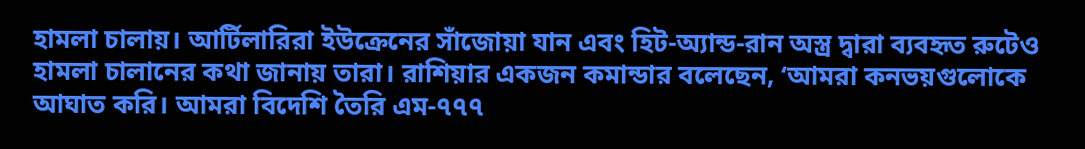হামলা চালায়। আর্টিলারিরা ইউক্রেনের সাঁজোয়া যান এবং হিট-অ্যান্ড-রান অস্ত্র দ্বারা ব্যবহৃত রুটেও হামলা চালানের কথা জানায় তারা। রাশিয়ার একজন কমান্ডার বলেছেন, ‘আমরা কনভয়গুলোকে আঘাত করি। আমরা বিদেশি তৈরি এম-৭৭৭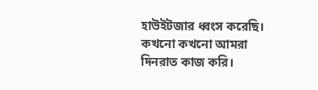হাউইটজার ধ্বংস করেছি। কখনো কখনো আমরা দিনরাত কাজ করি।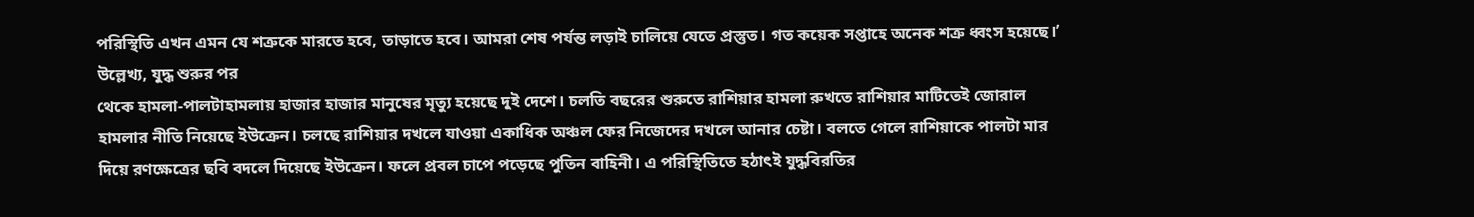পরিস্থিতি এখন এমন যে শত্রুকে মারতে হবে, তাড়াতে হবে। আমরা শেষ পর্যন্ত লড়াই চালিয়ে যেতে প্রস্তুত। গত কয়েক সপ্তাহে অনেক শত্রু ধ্বংস হয়েছে।’ উল্লেখ্য, যুদ্ধ শুরুর পর
থেকে হামলা-পালটাহামলায় হাজার হাজার মানুষের মৃত্যু হয়েছে দুই দেশে। চলতি বছরের শুরুতে রাশিয়ার হামলা রুখতে রাশিয়ার মাটিতেই জোরাল হামলার নীতি নিয়েছে ইউক্রেন। চলছে রাশিয়ার দখলে যাওয়া একাধিক অঞ্চল ফের নিজেদের দখলে আনার চেষ্টা। বলতে গেলে রাশিয়াকে পালটা মার দিয়ে রণক্ষেত্রের ছবি বদলে দিয়েছে ইউক্রেন। ফলে প্রবল চাপে পড়েছে পুতিন বাহিনী। এ পরিস্থিতিতে হঠাৎই যুদ্ধবিরতির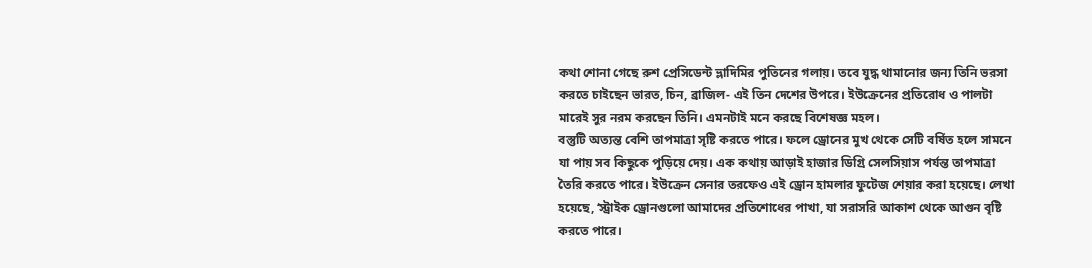কথা শোনা গেছে রুশ প্রেসিডেন্ট ভ্লাদিমির পুতিনের গলায়। তবে যুদ্ধ থামানোর জন্য তিনি ভরসা করতে চাইছেন ভারত, চিন, ব্রাজিল- এই তিন দেশের উপরে। ইউক্রেনের প্রতিরোধ ও পালটা মারেই সুর নরম করছেন তিনি। এমনটাই মনে করছে বিশেষজ্ঞ মহল।
বস্তুটি অত্যন্ত বেশি তাপমাত্রা সৃষ্টি করতে পারে। ফলে ড্রোনের মুখ থেকে সেটি বর্ষিত হলে সামনে যা পায় সব কিছুকে পুড়িয়ে দেয়। এক কথায় আড়াই হাজার ডিগ্রি সেলসিয়াস পর্যন্ত তাপমাত্রা তৈরি করতে পারে। ইউক্রেন সেনার তরফেও এই ড্রোন হামলার ফুটেজ শেয়ার করা হয়েছে। লেখা হয়েছে, ‘স্ট্রাইক ড্রোনগুলো আমাদের প্রতিশোধের পাখা, যা সরাসরি আকাশ থেকে আগুন বৃষ্টি করতে পারে।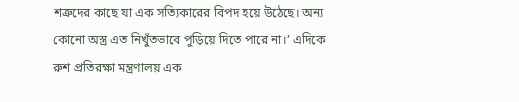শত্রুদের কাছে যা এক সত্যিকারের বিপদ হয়ে উঠেছে। অন্য কোনো অস্ত্র এত নিখুঁতভাবে পুড়িয়ে দিতে পারে না।’ এদিকে রুশ প্রতিরক্ষা মন্ত্রণালয় এক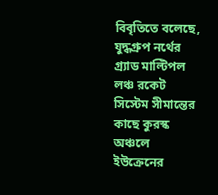বিবৃতিতে বলেছে, যুদ্ধগ্রুপ নর্থের গ্র্যাড মাল্টিপল লঞ্চ রকেট সিস্টেম সীমান্তের কাছে কুরস্ক অঞ্চলে ইউক্রেনের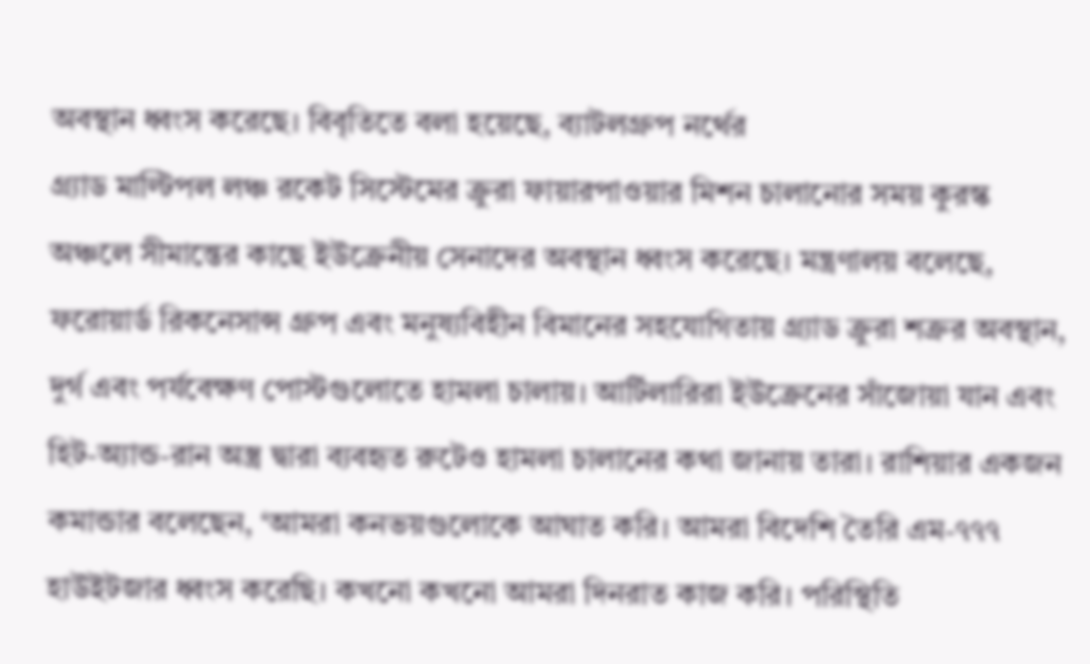অবস্থান ধ্বংস করেছে। বিবৃতিতে বলা হয়েছে, ব্যাটলগ্রুপ নর্থের
গ্র্যাড মাল্টিপল লঞ্চ রকেট সিস্টেমের ক্রুরা ফায়ারপাওয়ার মিশন চালানোর সময় কুরস্ক অঞ্চলে সীমান্তের কাছে ইউক্রেনীয় সেনাদের অবস্থান ধ্বংস করেছে। মন্ত্রণালয় বলেছে, ফরোয়ার্ড রিকনেসান্স গ্রুপ এবং মনুষ্যবিহীন বিমানের সহযোগিতায় গ্র্যাড ক্রুরা শত্রুর অবস্থান, দুর্গ এবং পর্যবেক্ষণ পোস্টগুলোতে হামলা চালায়। আর্টিলারিরা ইউক্রেনের সাঁজোয়া যান এবং হিট-অ্যান্ড-রান অস্ত্র দ্বারা ব্যবহৃত রুটেও হামলা চালানের কথা জানায় তারা। রাশিয়ার একজন কমান্ডার বলেছেন, ‘আমরা কনভয়গুলোকে আঘাত করি। আমরা বিদেশি তৈরি এম-৭৭৭ হাউইটজার ধ্বংস করেছি। কখনো কখনো আমরা দিনরাত কাজ করি। পরিস্থিতি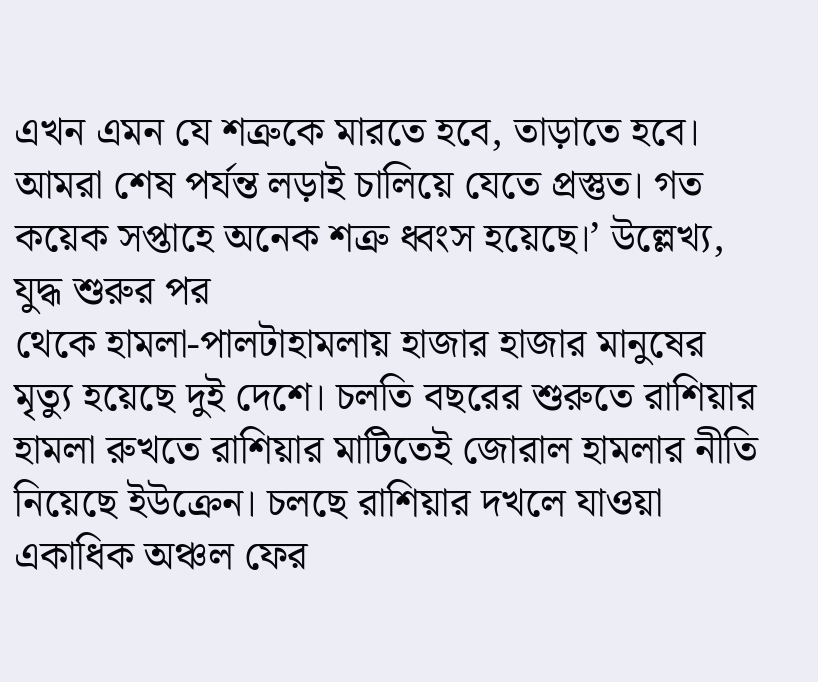এখন এমন যে শত্রুকে মারতে হবে, তাড়াতে হবে। আমরা শেষ পর্যন্ত লড়াই চালিয়ে যেতে প্রস্তুত। গত কয়েক সপ্তাহে অনেক শত্রু ধ্বংস হয়েছে।’ উল্লেখ্য, যুদ্ধ শুরুর পর
থেকে হামলা-পালটাহামলায় হাজার হাজার মানুষের মৃত্যু হয়েছে দুই দেশে। চলতি বছরের শুরুতে রাশিয়ার হামলা রুখতে রাশিয়ার মাটিতেই জোরাল হামলার নীতি নিয়েছে ইউক্রেন। চলছে রাশিয়ার দখলে যাওয়া একাধিক অঞ্চল ফের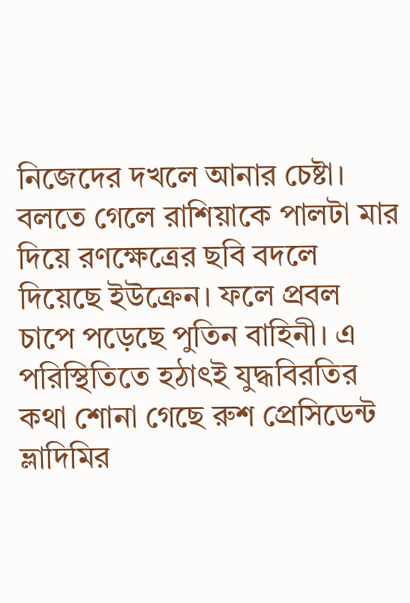নিজেদের দখলে আনার চেষ্টা। বলতে গেলে রাশিয়াকে পালটা মার দিয়ে রণক্ষেত্রের ছবি বদলে দিয়েছে ইউক্রেন। ফলে প্রবল চাপে পড়েছে পুতিন বাহিনী। এ পরিস্থিতিতে হঠাৎই যুদ্ধবিরতির কথা শোনা গেছে রুশ প্রেসিডেন্ট ভ্লাদিমির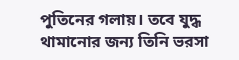পুতিনের গলায়। তবে যুদ্ধ থামানোর জন্য তিনি ভরসা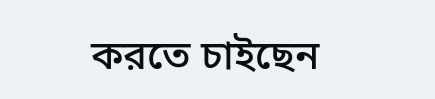করতে চাইছেন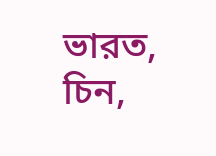ভারত, চিন,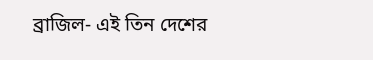ব্রাজিল- এই তিন দেশের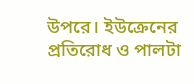উপরে। ইউক্রেনের প্রতিরোধ ও পালটা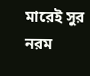মারেই সুর নরম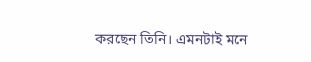করছেন তিনি। এমনটাই মনে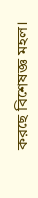করছে বিশেষজ্ঞ মহল।